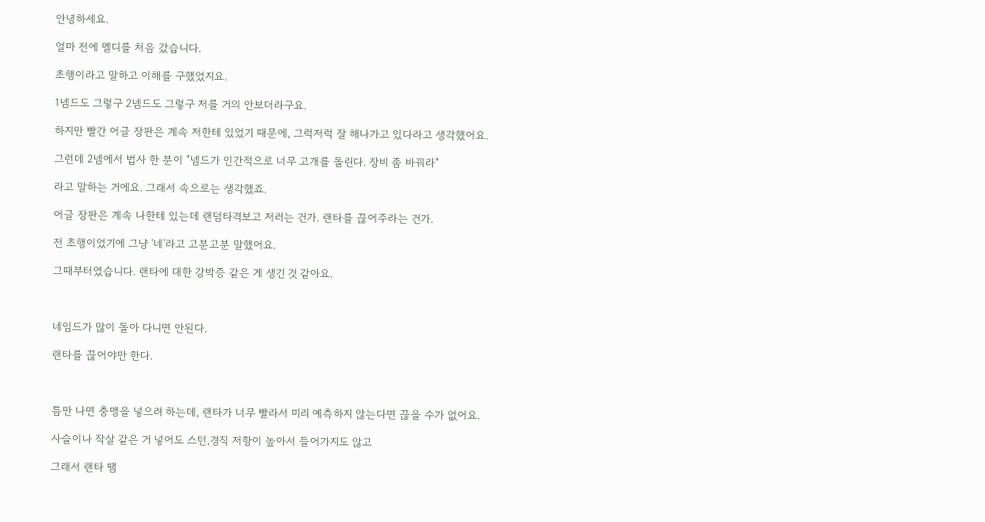안녕하세요.

얼마 전에 멜디를 처음 갔습니다.

초행이라고 말하고 이해를 구했었지요.

1넴드도 그렇구 2넴드도 그렇구 저를 거의 안보더라구요.

하지만 빨간 어글 장판은 계속 저한테 있었기 때문에, 그럭저럭 잘 해나가고 있다라고 생각했어요.

그런데 2넴에서 법사 한 분이 "넴드가 인간적으로 너무 고개를 돌린다. 장비 좀 바꿔라"

라고 말하는 거에요. 그래서 속으로는 생각했죠.

어글 장판은 계속 나한테 있는데 랜덤타격보고 저러는 건가. 랜타를 끊어주라는 건가.

전 초행이었기에 그냥 '네'라고 고분고분 말했어요.

그때부터였습니다. 랜타에 대한 강박증 같은 게 생긴 것 같아요.



네임드가 많이 돌아 다니면 안된다.

랜타를 끊어야만 한다.



틈만 나면 충맹을 넣으려 하는데, 랜타가 너무 빨라서 미리 예측하지 않는다면 끊을 수가 없어요.

사슬이나 작살 같은 거 넣어도 스턴,경직 저항이 높아서 들어가지도 않고

그래서 랜타 땜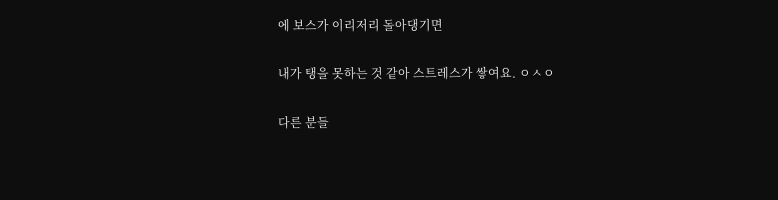에 보스가 이리저리 돌아댕기면

내가 탱을 못하는 것 같아 스트레스가 쌓여요. ㅇㅅㅇ

다른 분들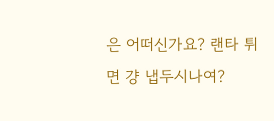은 어떠신가요? 랜타 튀면 걍 냅두시나여?